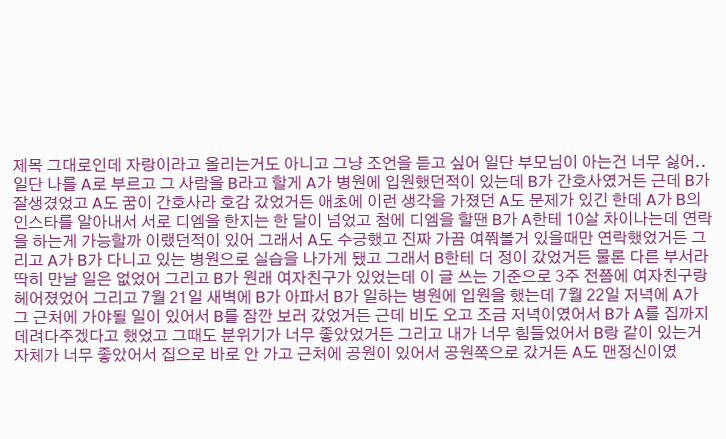제목 그대로인데 자랑이라고 올리는거도 아니고 그냥 조언을 듣고 싶어 일단 부모님이 아는건 너무 싫어.. 일단 나를 A로 부르고 그 사람을 B라고 할게 A가 병원에 입원했던적이 있는데 B가 간호사였거든 근데 B가 잘생겼었고 A도 꿈이 간호사라 호감 갔었거든 애초에 이런 생각을 가졌던 A도 문제가 있긴 한데 A가 B의 인스타를 알아내서 서로 디엠을 한지는 한 달이 넘었고 첨에 디엠을 할땐 B가 A한테 10살 차이나는데 연락을 하는게 가능할까 이랬던적이 있어 그래서 A도 수긍했고 진짜 가끔 여쭤볼거 있을때만 연락했었거든 그리고 A가 B가 다니고 있는 병원으로 실습을 나가게 됐고 그래서 B한테 더 정이 갔었거든 물론 다른 부서라 딱히 만날 일은 없었어 그리고 B가 원래 여자친구가 있었는데 이 글 쓰는 기준으로 3주 전쯤에 여자친구랑 헤어졌었어 그리고 7월 21일 새벽에 B가 아파서 B가 일하는 병원에 입원을 했는데 7월 22일 저녁에 A가 그 근처에 가야될 일이 있어서 B를 잠깐 보러 갔었거든 근데 비도 오고 조금 저녁이였어서 B가 A를 집까지 데려다주겠다고 했었고 그때도 분위기가 너무 좋았었거든 그리고 내가 너무 힘들었어서 B랑 같이 있는거 자체가 너무 좋았어서 집으로 바로 안 가고 근처에 공원이 있어서 공원쪽으로 갔거든 A도 맨정신이였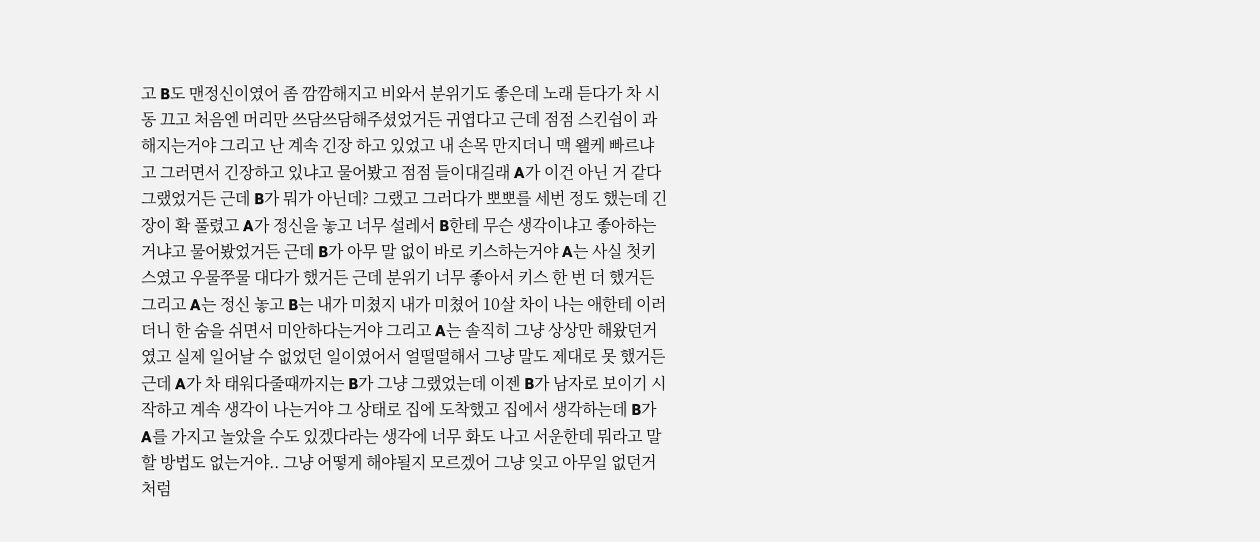고 B도 맨정신이였어 좀 깜깜해지고 비와서 분위기도 좋은데 노래 듣다가 차 시동 끄고 처음엔 머리만 쓰담쓰담해주셨었거든 귀엽다고 근데 점점 스킨쉽이 과해지는거야 그리고 난 계속 긴장 하고 있었고 내 손목 만지더니 맥 왤케 빠르냐고 그러면서 긴장하고 있냐고 물어봤고 점점 들이대길래 A가 이건 아닌 거 같다 그랬었거든 근데 B가 뭐가 아닌데? 그랬고 그러다가 뽀뽀를 세번 정도 했는데 긴장이 확 풀렸고 A가 정신을 놓고 너무 설레서 B한테 무슨 생각이냐고 좋아하는거냐고 물어봤었거든 근데 B가 아무 말 없이 바로 키스하는거야 A는 사실 첫키스였고 우물쭈물 대다가 했거든 근데 분위기 너무 좋아서 키스 한 번 더 했거든 그리고 A는 정신 놓고 B는 내가 미쳤지 내가 미쳤어 10살 차이 나는 애한테 이러더니 한 숨을 쉬면서 미안하다는거야 그리고 A는 솔직히 그냥 상상만 해왔던거였고 실제 일어날 수 없었던 일이였어서 얼떨떨해서 그냥 말도 제대로 못 했거든 근데 A가 차 태워다줄때까지는 B가 그냥 그랬었는데 이젠 B가 남자로 보이기 시작하고 계속 생각이 나는거야 그 상태로 집에 도착했고 집에서 생각하는데 B가 A를 가지고 놀았을 수도 있겠다라는 생각에 너무 화도 나고 서운한데 뭐라고 말 할 방법도 없는거야.. 그냥 어떻게 해야될지 모르겠어 그냥 잊고 아무일 없던거 처럼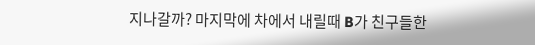지나갈까? 마지막에 차에서 내릴때 B가 친구들한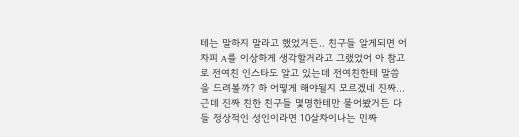테는 말하지 말라고 했었거든.. 친구들 알게되면 어차피 A를 이상하게 생각할거라고 그랬었어 아 참고로 전여친 인스타도 알고 있는데 전여친한테 말씀을 드려볼까? 하 어떻게 해야될지 모르겠네 진짜… 근데 진짜 친한 친구들 몇명한테만 물어봤거든 다들 정상적인 성인이라면 10살차이나는 민짜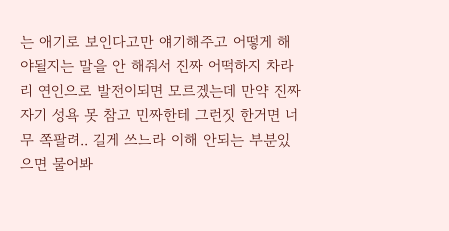는 애기로 보인다고만 얘기해주고 어떻게 해야될지는 말을 안 해줘서 진짜 어떡하지 차라리 연인으로 발전이되면 모르겠는데 만약 진짜 자기 성욕 못 참고 민짜한테 그런짓 한거면 너무 쪽팔려.. 길게 쓰느라 이해 안되는 부분있으면 물어봐